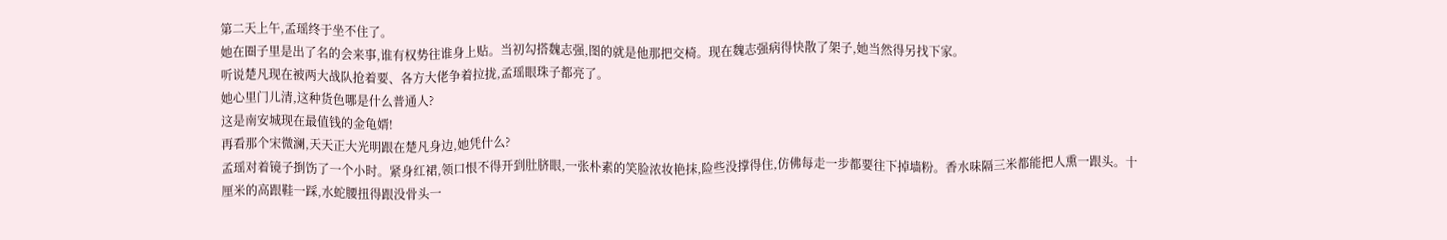第二天上午,孟瑶终于坐不住了。
她在圈子里是出了名的会来事,谁有权势往谁身上贴。当初勾搭魏志强,图的就是他那把交椅。现在魏志强病得快散了架子,她当然得另找下家。
听说楚凡现在被两大战队抢着要、各方大佬争着拉拢,孟瑶眼珠子都亮了。
她心里门儿清,这种货色哪是什么普通人?
这是南安城现在最值钱的金龟婿!
再看那个宋微澜,天天正大光明跟在楚凡身边,她凭什么?
孟瑶对着镜子捯饬了一个小时。紧身红裙,领口恨不得开到肚脐眼,一张朴素的笑脸浓妆艳抹,险些没撑得住,仿佛每走一步都要往下掉墙粉。香水味隔三米都能把人熏一跟头。十厘米的高跟鞋一踩,水蛇腰扭得跟没骨头一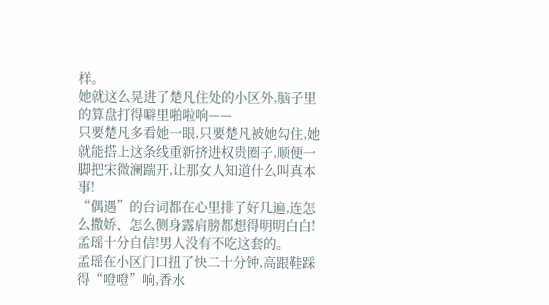样。
她就这么晃进了楚凡住处的小区外,脑子里的算盘打得噼里啪啦响——
只要楚凡多看她一眼,只要楚凡被她勾住,她就能搭上这条线重新挤进权贵圈子,顺便一脚把宋微澜踹开,让那女人知道什么叫真本事!
“偶遇”的台词都在心里排了好几遍,连怎么撒娇、怎么侧身露肩膀都想得明明白白!
孟瑶十分自信!男人没有不吃这套的。
孟瑶在小区门口扭了快二十分钟,高跟鞋踩得“噔噔”响,香水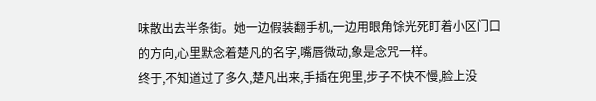味散出去半条街。她一边假装翻手机,一边用眼角馀光死盯着小区门口的方向,心里默念着楚凡的名字,嘴唇微动,象是念咒一样。
终于,不知道过了多久,楚凡出来,手插在兜里,步子不快不慢,脸上没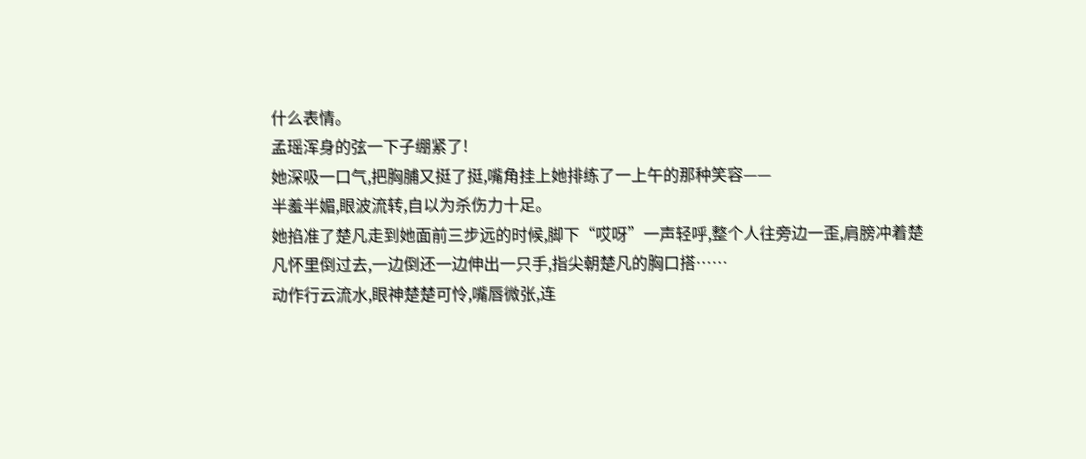什么表情。
孟瑶浑身的弦一下子绷紧了!
她深吸一口气,把胸脯又挺了挺,嘴角挂上她排练了一上午的那种笑容——
半羞半媚,眼波流转,自以为杀伤力十足。
她掐准了楚凡走到她面前三步远的时候,脚下“哎呀”一声轻呼,整个人往旁边一歪,肩膀冲着楚凡怀里倒过去,一边倒还一边伸出一只手,指尖朝楚凡的胸口搭……
动作行云流水,眼神楚楚可怜,嘴唇微张,连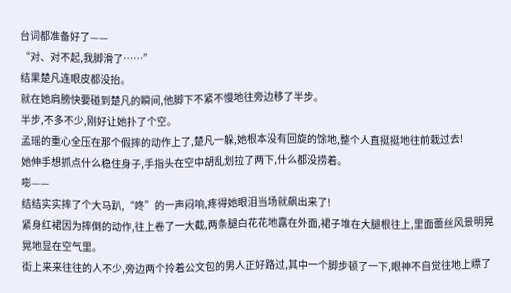台词都准备好了——
“对、对不起,我脚滑了……”
结果楚凡连眼皮都没抬。
就在她肩膀快要碰到楚凡的瞬间,他脚下不紧不慢地往旁边移了半步。
半步,不多不少,刚好让她扑了个空。
孟瑶的重心全压在那个假摔的动作上了,楚凡一躲,她根本没有回旋的馀地,整个人直挺挺地往前栽过去!
她伸手想抓点什么稳住身子,手指头在空中胡乱划拉了两下,什么都没捞着。
嘭——
结结实实摔了个大马趴,“咚”的一声闷响,疼得她眼泪当场就飙出来了!
紧身红裙因为摔倒的动作,往上卷了一大截,两条腿白花花地露在外面,裙子堆在大腿根往上,里面蕾丝风景明晃晃地显在空气里。
街上来来往往的人不少,旁边两个拎着公文包的男人正好路过,其中一个脚步顿了一下,眼神不自觉往地上瞟了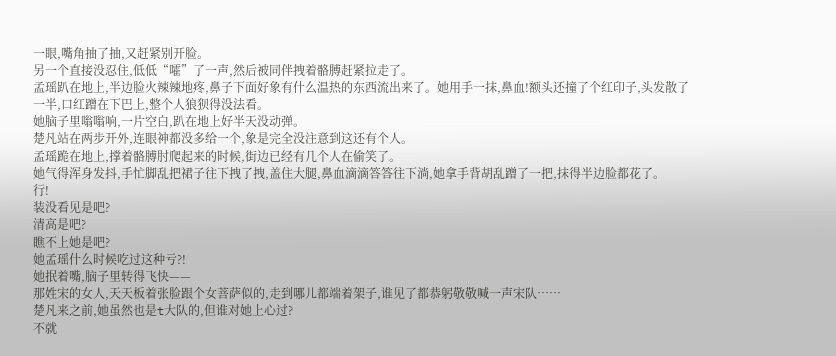一眼,嘴角抽了抽,又赶紧别开脸。
另一个直接没忍住,低低“嚯”了一声,然后被同伴拽着骼膊赶紧拉走了。
孟瑶趴在地上,半边脸火辣辣地疼,鼻子下面好象有什么温热的东西流出来了。她用手一抹,鼻血!额头还撞了个红印子,头发散了一半,口红蹭在下巴上,整个人狼狈得没法看。
她脑子里嗡嗡响,一片空白,趴在地上好半天没动弹。
楚凡站在两步开外,连眼神都没多给一个,象是完全没注意到这还有个人。
孟瑶跪在地上,撑着骼膊肘爬起来的时候,街边已经有几个人在偷笑了。
她气得浑身发抖,手忙脚乱把裙子往下拽了拽,盖住大腿,鼻血滴滴答答往下淌,她拿手背胡乱蹭了一把,抹得半边脸都花了。
行!
装没看见是吧?
清高是吧?
瞧不上她是吧?
她孟瑶什么时候吃过这种亏?!
她抿着嘴,脑子里转得飞快——
那姓宋的女人,天天板着张脸跟个女菩萨似的,走到哪儿都端着架子,谁见了都恭躬敬敬喊一声宋队……
楚凡来之前,她虽然也是t大队的,但谁对她上心过?
不就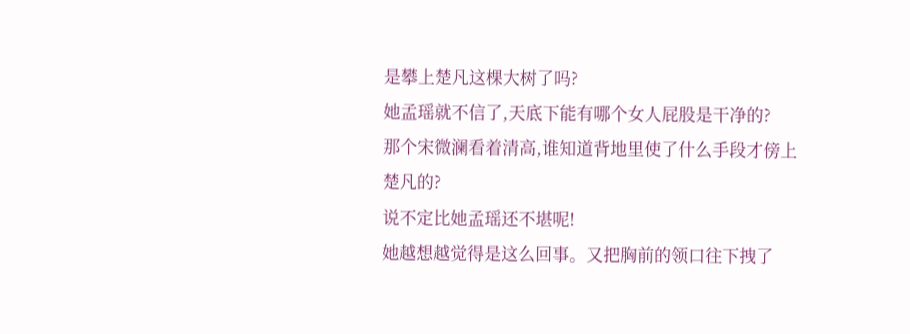是攀上楚凡这棵大树了吗?
她孟瑶就不信了,天底下能有哪个女人屁股是干净的?
那个宋微澜看着清高,谁知道背地里使了什么手段才傍上楚凡的?
说不定比她孟瑶还不堪呢!
她越想越觉得是这么回事。又把胸前的领口往下拽了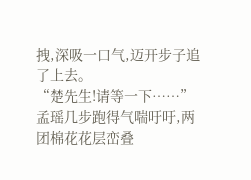拽,深吸一口气,迈开步子追了上去。
“楚先生!请等一下……”
孟瑶几步跑得气喘吁吁,两团棉花花层峦叠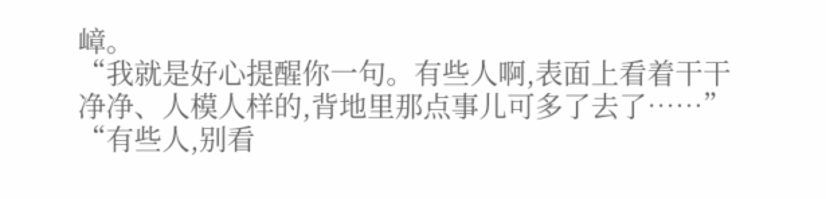嶂。
“我就是好心提醒你一句。有些人啊,表面上看着干干净净、人模人样的,背地里那点事儿可多了去了……”
“有些人,别看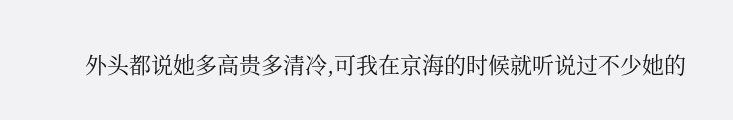外头都说她多高贵多清冷,可我在京海的时候就听说过不少她的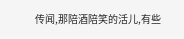传闻,那陪酒陪笑的活儿,有些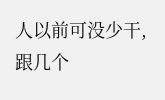人以前可没少干,跟几个